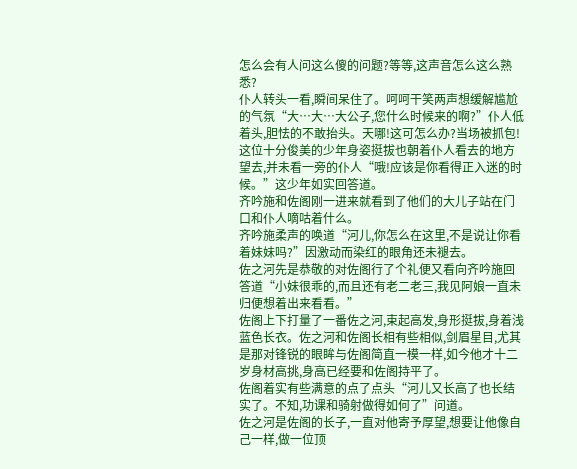怎么会有人问这么傻的问题?等等,这声音怎么这么熟悉?
仆人转头一看,瞬间呆住了。呵呵干笑两声想缓解尴尬的气氛“大…大…大公子,您什么时候来的啊?”仆人低着头,胆怯的不敢抬头。天哪!这可怎么办?当场被抓包!
这位十分俊美的少年身姿挺拔也朝着仆人看去的地方望去,并未看一旁的仆人“哦!应该是你看得正入迷的时候。”这少年如实回答道。
齐吟施和佐阁刚一进来就看到了他们的大儿子站在门口和仆人嘀咕着什么。
齐吟施柔声的唤道“河儿,你怎么在这里,不是说让你看着妹妹吗?”因激动而染红的眼角还未褪去。
佐之河先是恭敬的对佐阁行了个礼便又看向齐吟施回答道“小妹很乖的,而且还有老二老三,我见阿娘一直未归便想着出来看看。”
佐阁上下打量了一番佐之河,束起高发,身形挺拔,身着浅蓝色长衣。佐之河和佐阁长相有些相似,剑眉星目,尤其是那对锋锐的眼眸与佐阁简直一模一样,如今他才十二岁身材高挑,身高已经要和佐阁持平了。
佐阁着实有些满意的点了点头“河儿又长高了也长结实了。不知,功课和骑射做得如何了”问道。
佐之河是佐阁的长子,一直对他寄予厚望,想要让他像自己一样,做一位顶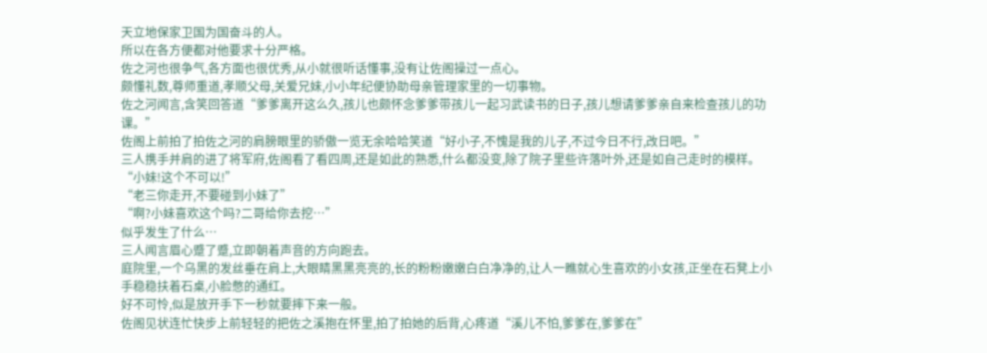天立地保家卫国为国奋斗的人。
所以在各方便都对他要求十分严格。
佐之河也很争气,各方面也很优秀,从小就很听话懂事,没有让佐阁操过一点心。
颇懂礼数,尊师重道,孝顺父母,关爱兄妹,小小年纪便协助母亲管理家里的一切事物。
佐之河闻言,含笑回答道“爹爹离开这么久,孩儿也颇怀念爹爹带孩儿一起习武读书的日子,孩儿想请爹爹亲自来检查孩儿的功课。”
佐阁上前拍了拍佐之河的肩膀眼里的骄傲一览无余哈哈笑道“好小子,不愧是我的儿子,不过今日不行,改日吧。”
三人携手并肩的进了将军府,佐阁看了看四周,还是如此的熟悉,什么都没变,除了院子里些许落叶外,还是如自己走时的模样。
“小妹!这个不可以!”
“老三你走开,不要碰到小妹了”
“啊?小妹喜欢这个吗?二哥给你去挖…”
似乎发生了什么…
三人闻言眉心蹙了蹙,立即朝着声音的方向跑去。
庭院里,一个乌黑的发丝垂在肩上,大眼睛黑黑亮亮的,长的粉粉嫩嫩白白净净的,让人一瞧就心生喜欢的小女孩,正坐在石凳上小手稳稳扶着石桌,小脸憋的通红。
好不可怜,似是放开手下一秒就要摔下来一般。
佐阁见状连忙快步上前轻轻的把佐之溪抱在怀里,拍了拍她的后背,心疼道“溪儿不怕,爹爹在,爹爹在”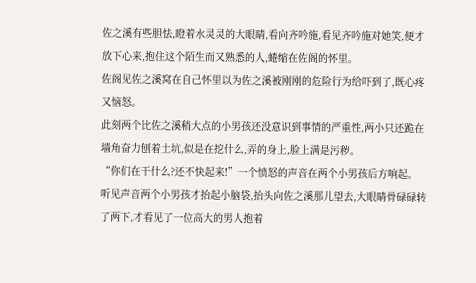佐之溪有些胆怯,瞪着水灵灵的大眼睛,看向齐吟施,看见齐吟施对她笑,便才放下心来,抱住这个陌生而又熟悉的人,蜷缩在佐阁的怀里。
佐阁见佐之溪窝在自己怀里以为佐之溪被刚刚的危险行为给吓到了,既心疼又恼怒。
此刻两个比佐之溪稍大点的小男孩还没意识到事情的严重性,两小只还跪在墙角奋力刨着土坑,似是在挖什么,弄的身上,脸上满是污秽。
“你们在干什么?还不快起来!”一个愤怒的声音在两个小男孩后方响起。
听见声音两个小男孩才抬起小脑袋,抬头向佐之溪那儿望去,大眼睛骨碌碌转了两下,才看见了一位高大的男人抱着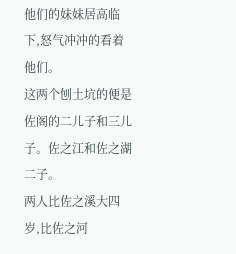他们的妹妹居高临下,怒气冲冲的看着他们。
这两个刨土坑的便是佐阁的二儿子和三儿子。佐之江和佐之湖二子。
两人比佐之溪大四岁,比佐之河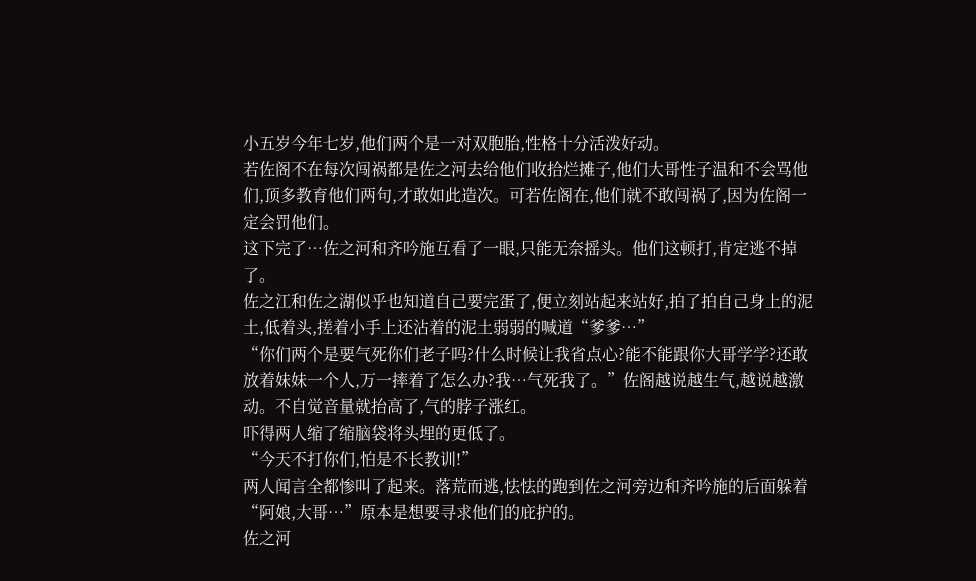小五岁今年七岁,他们两个是一对双胞胎,性格十分活泼好动。
若佐阁不在每次闯祸都是佐之河去给他们收拾烂摊子,他们大哥性子温和不会骂他们,顶多教育他们两句,才敢如此造次。可若佐阁在,他们就不敢闯祸了,因为佐阁一定会罚他们。
这下完了…佐之河和齐吟施互看了一眼,只能无奈摇头。他们这顿打,肯定逃不掉了。
佐之江和佐之湖似乎也知道自己要完蛋了,便立刻站起来站好,拍了拍自己身上的泥土,低着头,搓着小手上还沾着的泥土弱弱的喊道“爹爹…”
“你们两个是要气死你们老子吗?什么时候让我省点心?能不能跟你大哥学学?还敢放着妹妹一个人,万一摔着了怎么办?我…气死我了。”佐阁越说越生气,越说越激动。不自觉音量就抬高了,气的脖子涨红。
吓得两人缩了缩脑袋将头埋的更低了。
“今天不打你们,怕是不长教训!”
两人闻言全都惨叫了起来。落荒而逃,怯怯的跑到佐之河旁边和齐吟施的后面躲着“阿娘,大哥…”原本是想要寻求他们的庇护的。
佐之河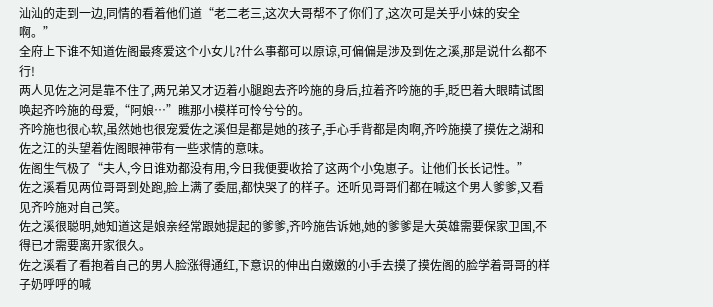汕汕的走到一边,同情的看着他们道“老二老三,这次大哥帮不了你们了,这次可是关乎小妹的安全啊。”
全府上下谁不知道佐阁最疼爱这个小女儿?什么事都可以原谅,可偏偏是涉及到佐之溪,那是说什么都不行!
两人见佐之河是靠不住了,两兄弟又才迈着小腿跑去齐吟施的身后,拉着齐吟施的手,眨巴着大眼睛试图唤起齐吟施的母爱,“阿娘…”瞧那小模样可怜兮兮的。
齐吟施也很心软,虽然她也很宠爱佐之溪但是都是她的孩子,手心手背都是肉啊,齐吟施摸了摸佐之湖和佐之江的头望着佐阁眼神带有一些求情的意味。
佐阁生气极了“夫人,今日谁劝都没有用,今日我便要收拾了这两个小兔崽子。让他们长长记性。”
佐之溪看见两位哥哥到处跑,脸上满了委屈,都快哭了的样子。还听见哥哥们都在喊这个男人爹爹,又看见齐吟施对自己笑。
佐之溪很聪明,她知道这是娘亲经常跟她提起的爹爹,齐吟施告诉她,她的爹爹是大英雄需要保家卫国,不得已才需要离开家很久。
佐之溪看了看抱着自己的男人脸涨得通红,下意识的伸出白嫩嫩的小手去摸了摸佐阁的脸学着哥哥的样子奶呼呼的喊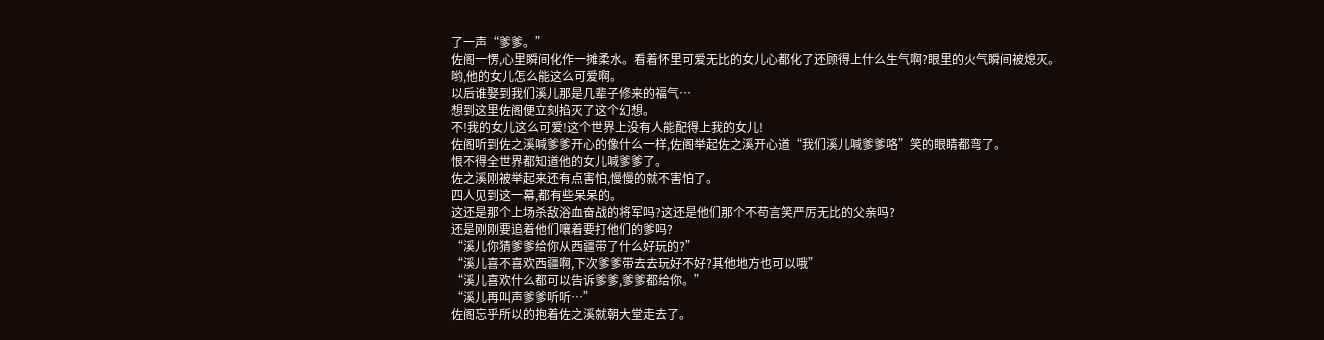了一声“爹爹。”
佐阁一愣,心里瞬间化作一摊柔水。看着怀里可爱无比的女儿心都化了还顾得上什么生气啊?眼里的火气瞬间被熄灭。
哟,他的女儿怎么能这么可爱啊。
以后谁娶到我们溪儿那是几辈子修来的福气…
想到这里佐阁便立刻掐灭了这个幻想。
不!我的女儿这么可爱!这个世界上没有人能配得上我的女儿!
佐阁听到佐之溪喊爹爹开心的像什么一样,佐阁举起佐之溪开心道“我们溪儿喊爹爹咯”笑的眼睛都弯了。
恨不得全世界都知道他的女儿喊爹爹了。
佐之溪刚被举起来还有点害怕,慢慢的就不害怕了。
四人见到这一幕,都有些呆呆的。
这还是那个上场杀敌浴血奋战的将军吗?这还是他们那个不苟言笑严厉无比的父亲吗?
还是刚刚要追着他们嚷着要打他们的爹吗?
“溪儿你猜爹爹给你从西疆带了什么好玩的?”
“溪儿喜不喜欢西疆啊,下次爹爹带去去玩好不好?其他地方也可以哦”
“溪儿喜欢什么都可以告诉爹爹,爹爹都给你。”
“溪儿再叫声爹爹听听…”
佐阁忘乎所以的抱着佐之溪就朝大堂走去了。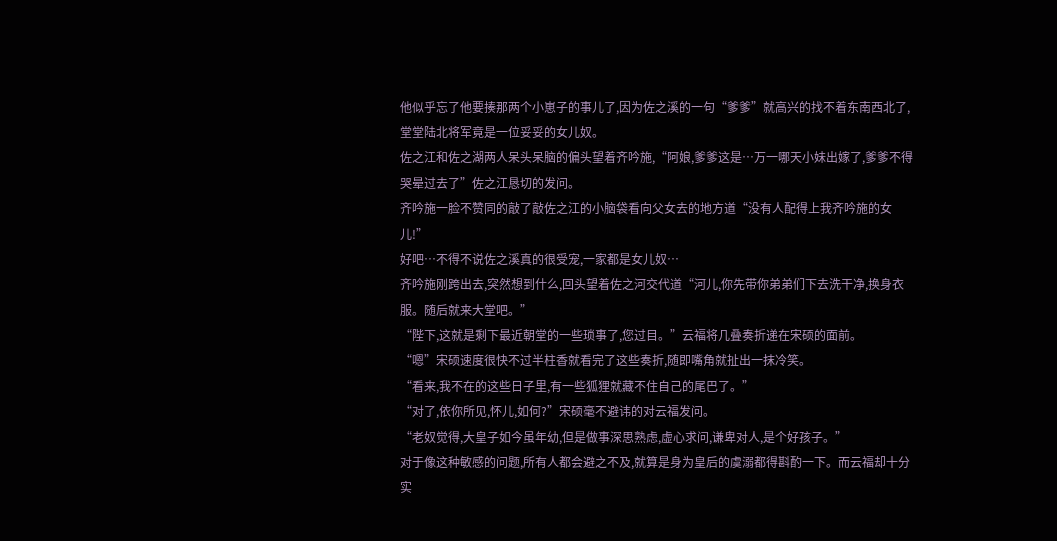他似乎忘了他要揍那两个小崽子的事儿了,因为佐之溪的一句“爹爹”就高兴的找不着东南西北了,堂堂陆北将军竟是一位妥妥的女儿奴。
佐之江和佐之湖两人呆头呆脑的偏头望着齐吟施,“阿娘,爹爹这是…万一哪天小妹出嫁了,爹爹不得哭晕过去了”佐之江恳切的发问。
齐吟施一脸不赞同的敲了敲佐之江的小脑袋看向父女去的地方道“没有人配得上我齐吟施的女儿!”
好吧…不得不说佐之溪真的很受宠,一家都是女儿奴…
齐吟施刚跨出去,突然想到什么,回头望着佐之河交代道“河儿,你先带你弟弟们下去洗干净,换身衣服。随后就来大堂吧。”
“陛下,这就是剩下最近朝堂的一些琐事了,您过目。”云福将几叠奏折递在宋硕的面前。
“嗯”宋硕速度很快不过半柱香就看完了这些奏折,随即嘴角就扯出一抹冷笑。
“看来,我不在的这些日子里,有一些狐狸就藏不住自己的尾巴了。”
“对了,依你所见,怀儿,如何?”宋硕毫不避讳的对云福发问。
“老奴觉得,大皇子如今虽年幼,但是做事深思熟虑,虚心求问,谦卑对人,是个好孩子。”
对于像这种敏感的问题,所有人都会避之不及,就算是身为皇后的虞溺都得斟酌一下。而云福却十分实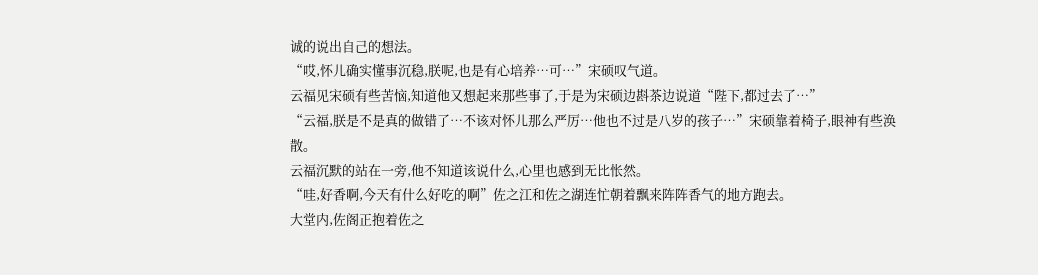诚的说出自己的想法。
“哎,怀儿确实懂事沉稳,朕呢,也是有心培养…可…”宋硕叹气道。
云福见宋硕有些苦恼,知道他又想起来那些事了,于是为宋硕边斟茶边说道“陛下,都过去了…”
“云福,朕是不是真的做错了…不该对怀儿那么严厉…他也不过是八岁的孩子…”宋硕靠着椅子,眼神有些涣散。
云福沉默的站在一旁,他不知道该说什么,心里也感到无比怅然。
“哇,好香啊,今天有什么好吃的啊”佐之江和佐之湖连忙朝着飘来阵阵香气的地方跑去。
大堂内,佐阁正抱着佐之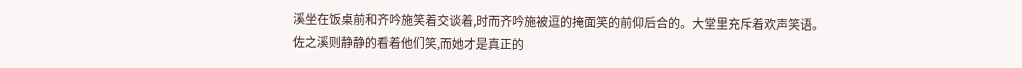溪坐在饭桌前和齐吟施笑着交谈着,时而齐吟施被逗的掩面笑的前仰后合的。大堂里充斥着欢声笑语。
佐之溪则静静的看着他们笑,而她才是真正的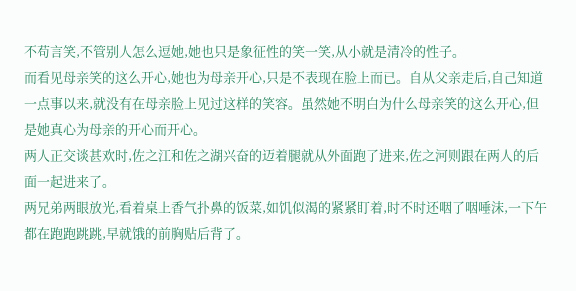不苟言笑,不管别人怎么逗她,她也只是象征性的笑一笑,从小就是清冷的性子。
而看见母亲笑的这么开心,她也为母亲开心,只是不表现在脸上而已。自从父亲走后,自己知道一点事以来,就没有在母亲脸上见过这样的笑容。虽然她不明白为什么母亲笑的这么开心,但是她真心为母亲的开心而开心。
两人正交谈甚欢时,佐之江和佐之湖兴奋的迈着腿就从外面跑了进来,佐之河则跟在两人的后面一起进来了。
两兄弟两眼放光,看着桌上香气扑鼻的饭菜,如饥似渴的紧紧盯着,时不时还咽了咽唾沫,一下午都在跑跑跳跳,早就饿的前胸贴后背了。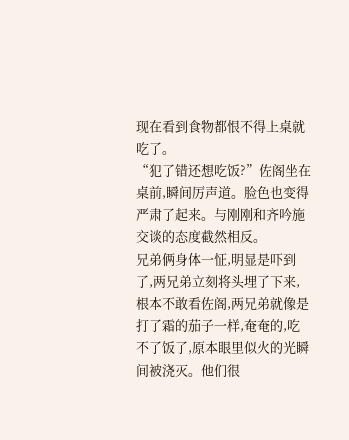现在看到食物都恨不得上桌就吃了。
“犯了错还想吃饭?”佐阁坐在桌前,瞬间厉声道。脸色也变得严肃了起来。与刚刚和齐吟施交谈的态度截然相反。
兄弟俩身体一怔,明显是吓到了,两兄弟立刻将头埋了下来,根本不敢看佐阁,两兄弟就像是打了霜的茄子一样,奄奄的,吃不了饭了,原本眼里似火的光瞬间被浇灭。他们很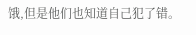饿,但是他们也知道自己犯了错。